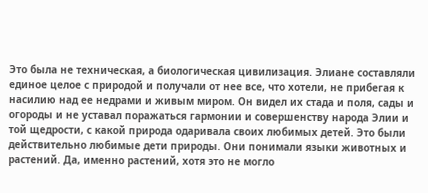Это была не техническая, а биологическая цивилизация. Элиане составляли единое целое с природой и получали от нее все, что хотели, не прибегая к насилию над ее недрами и живым миром. Он видел их стада и поля, сады и огороды и не уставал поражаться гармонии и совершенству народа Элии и той щедрости, с какой природа одаривала своих любимых детей. Это были действительно любимые дети природы. Они понимали языки животных и растений. Да, именно растений, хотя это не могло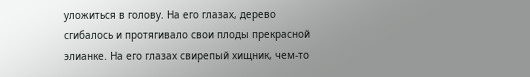уложиться в голову. На его глазах, дерево сгибалось и протягивало свои плоды прекрасной элианке. На его глазах свирепый хищник, чем-то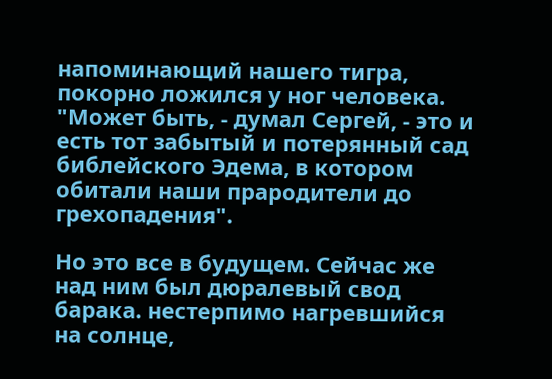напоминающий нашего тигра, покорно ложился у ног человека. "Может быть, - думал Сергей, - это и есть тот забытый и потерянный сад библейского Эдема, в котором обитали наши прародители до грехопадения".

Но это все в будущем. Сейчас же над ним был дюралевый свод барака. нестерпимо нагревшийся на солнце,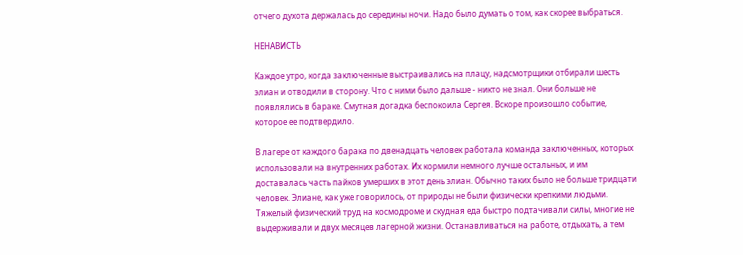отчего духота держалась до середины ночи. Надо было думать о том, как скорее выбраться.

НЕНАВИСТЬ

Каждое утро, когда заключенные выстраивались на плацу, надсмотрщики отбирали шесть элиан и отводили в сторону. Что с ними было дальше - никто не знал. Они больше не появлялись в бараке. Смутная догадка беспокоила Сергея. Вскоре произошло событие, которое ее подтвердило.

В лагере от каждого барака по двенадцать человек работала команда заключенных, которых использовали на внутренних работах. Их кормили немного лучше остальных, и им доставалась часть пайков умерших в этот день элиан. Обычно таких было не больше тридцати человек. Элиане, как уже говорилось, от природы не были физически крепкими людьми. Тяжелый физический труд на космодроме и скудная еда быстро подтачивали силы, многие не выдерживали и двух месяцев лагерной жизни. Останавливаться на работе, отдыхать, а тем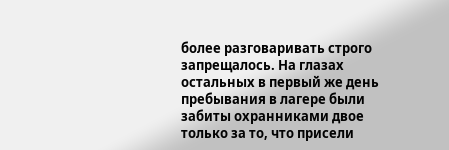более разговаривать строго запрещалось. На глазах остальных в первый же день пребывания в лагере были забиты охранниками двое только за то, что присели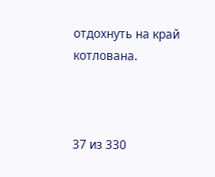отдохнуть на край котлована.



37 из 330